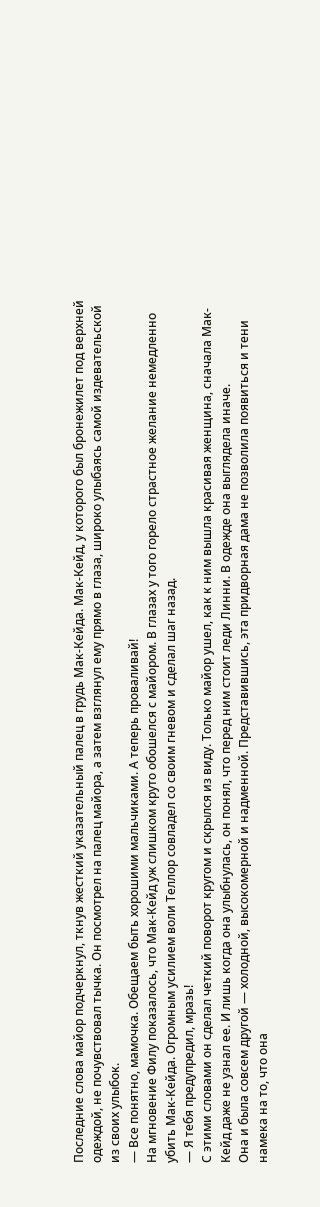Последние слова майор подчеркнул, ткнув жесткий указательный палец в грудь Мак-Кейда. Мак-Кейд, у которого был бронежилет под верхней одеждой, не почувствовал тычка. Он посмотрел на палец майора, а затем взглянул ему прямо в глаза, широко улыбаясь самой издевательской из своих улыбок.
— Все понятно, мамочка. Обещаем быть хорошими мальчиками. А теперь проваливай!
На мгновение Филу показалось, что Мак-Кейд уж слишком круто обошелся с майором. В глазах у того горело страстное желание немедленно убить Мак-Кейда. Огромным усилием воли Теллор совладел со своим гневом и сделал шаг назад.
— Я тебя предупредил, мразь!
С этими словами он сделал четкий поворот кругом и скрылся из виду. Только майор ушел, как к ним вышла красивая женщина, сначала Мак-Кейд даже не узнал ее. И лишь когда она улыбнулась, он понял, что перед ним стоит леди Линни. В одежде она выглядела иначе.
Она и была совсем другой — холодной, высокомерной и надменной. Представившись, эта придворная дама не позволила появиться и тени намека на то, что она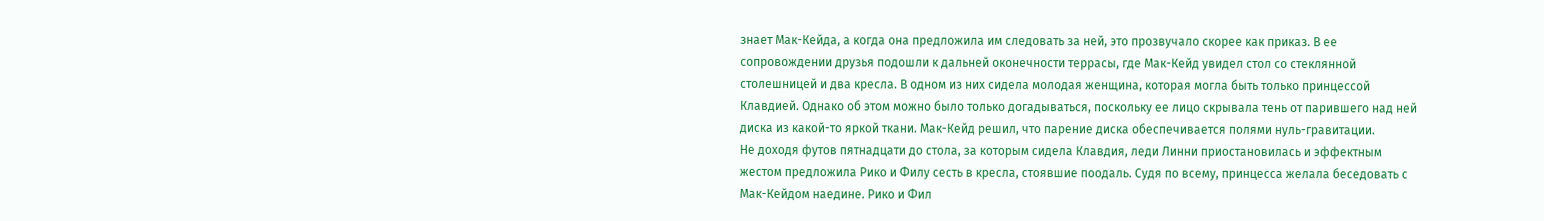знает Мак-Кейда, а когда она предложила им следовать за ней, это прозвучало скорее как приказ. В ее сопровождении друзья подошли к дальней оконечности террасы, где Мак-Кейд увидел стол со стеклянной столешницей и два кресла. В одном из них сидела молодая женщина, которая могла быть только принцессой Клавдией. Однако об этом можно было только догадываться, поскольку ее лицо скрывала тень от парившего над ней диска из какой-то яркой ткани. Мак-Кейд решил, что парение диска обеспечивается полями нуль-гравитации.
Не доходя футов пятнадцати до стола, за которым сидела Клавдия, леди Линни приостановилась и эффектным жестом предложила Рико и Филу сесть в кресла, стоявшие поодаль. Судя по всему, принцесса желала беседовать с Мак-Кейдом наедине. Рико и Фил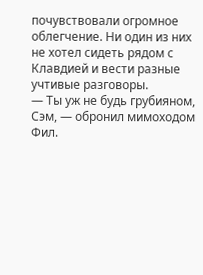почувствовали огромное облегчение. Ни один из них не хотел сидеть рядом с Клавдией и вести разные учтивые разговоры.
— Ты уж не будь грубияном, Сэм, — обронил мимоходом Фил.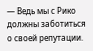— Ведь мы с Рико должны заботиться о своей репутации.